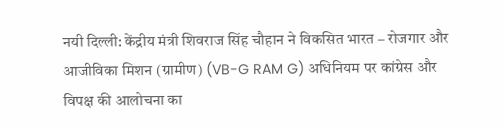नयी दिल्ली: केंद्रीय मंत्री शिवराज सिंह चौहान ने विकसित भारत – रोजगार और आजीविका मिशन (ग्रामीण) (VB-G RAM G) अधिनियम पर कांग्रेस और विपक्ष की आलोचना का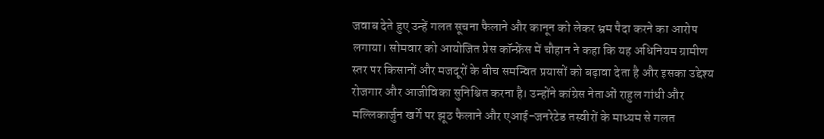जवाब देते हुए उन्हें गलत सूचना फैलाने और कानून को लेकर भ्रम पैदा करने का आरोप लगाया। सोमवार को आयोजित प्रेस कॉन्फ्रेंस में चौहान ने कहा कि यह अधिनियम ग्रामीण स्तर पर किसानों और मजदूरों के बीच समन्वित प्रयासों को बढ़ावा देता है और इसका उद्देश्य रोजगार और आजीविका सुनिश्चित करना है। उन्होंने कांग्रेस नेताओं राहुल गांधी और मल्लिकार्जुन खर्गे पर झूठ फैलाने और एआई-जनरेटेड तस्वीरों के माध्यम से गलत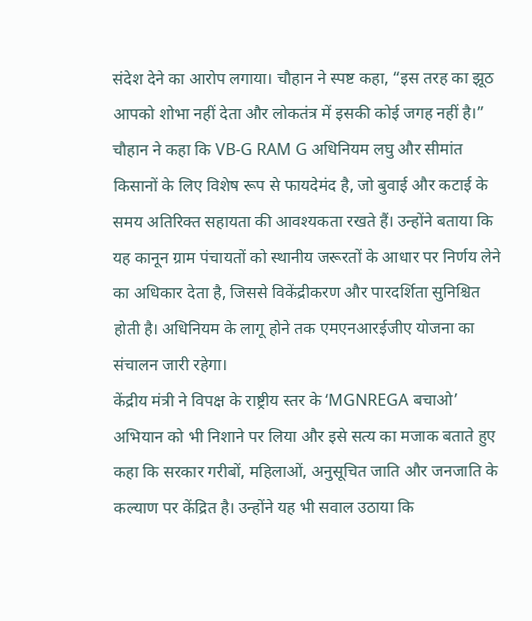संदेश देने का आरोप लगाया। चौहान ने स्पष्ट कहा, “इस तरह का झूठ आपको शोभा नहीं देता और लोकतंत्र में इसकी कोई जगह नहीं है।”
चौहान ने कहा कि VB-G RAM G अधिनियम लघु और सीमांत किसानों के लिए विशेष रूप से फायदेमंद है, जो बुवाई और कटाई के समय अतिरिक्त सहायता की आवश्यकता रखते हैं। उन्होंने बताया कि यह कानून ग्राम पंचायतों को स्थानीय जरूरतों के आधार पर निर्णय लेने का अधिकार देता है, जिससे विकेंद्रीकरण और पारदर्शिता सुनिश्चित होती है। अधिनियम के लागू होने तक एमएनआरईजीए योजना का संचालन जारी रहेगा।
केंद्रीय मंत्री ने विपक्ष के राष्ट्रीय स्तर के ‘MGNREGA बचाओ’ अभियान को भी निशाने पर लिया और इसे सत्य का मजाक बताते हुए कहा कि सरकार गरीबों, महिलाओं, अनुसूचित जाति और जनजाति के कल्याण पर केंद्रित है। उन्होंने यह भी सवाल उठाया कि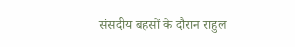संसदीय बहसों के दौरान राहुल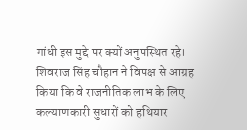गांधी इस मुद्दे पर क्यों अनुपस्थित रहे।
शिवराज सिंह चौहान ने विपक्ष से आग्रह किया कि वे राजनीतिक लाभ के लिए कल्याणकारी सुधारों को हथियार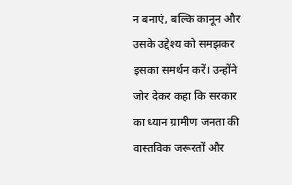न बनाएं, बल्कि कानून और उसके उद्देश्य को समझकर इसका समर्थन करें। उन्होंने जोर देकर कहा कि सरकार का ध्यान ग्रामीण जनता की वास्तविक जरूरतों और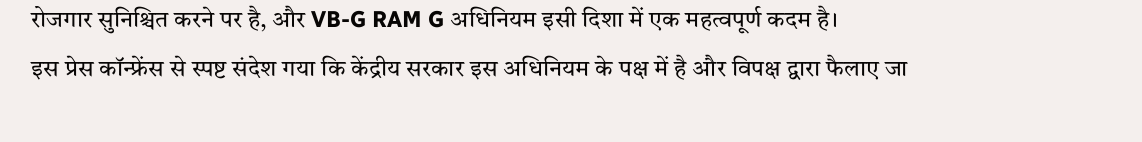रोजगार सुनिश्चित करने पर है, और VB-G RAM G अधिनियम इसी दिशा में एक महत्वपूर्ण कदम है।
इस प्रेस कॉन्फ्रेंस से स्पष्ट संदेश गया कि केंद्रीय सरकार इस अधिनियम के पक्ष में है और विपक्ष द्वारा फैलाए जा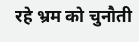रहे भ्रम को चुनौती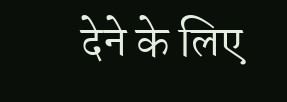देने के लिए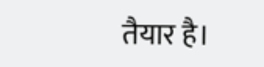तैयार है।